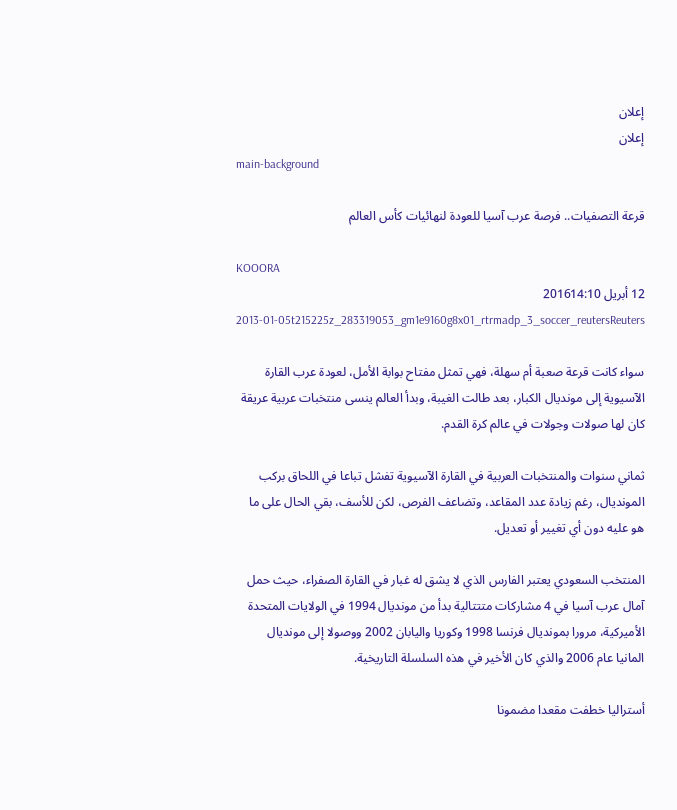إعلان
إعلان
main-background

قرعة التصفيات.. فرصة عرب آسيا للعودة لنهائيات كأس العالم

KOOORA
12 أبريل 201614:10
2013-01-05t215225z_283319053_gm1e9160g8x01_rtrmadp_3_soccer_reutersReuters

سواء كانت قرعة صعبة أم سهلة، فهي تمثل مفتاح بوابة الأمل، لعودة عرب القارة الآسيوية إلى مونديال الكبار، بعد طالت الغيبة، وبدأ العالم ينسى منتخبات عربية عريقة كان لها صولات وجولات في عالم كرة القدم.

ثماني سنوات والمنتخبات العربية في القارة الآسيوية تفشل تباعا في اللحاق بركب المونديال، رغم زيادة عدد المقاعد، وتضاعف الفرص، لكن للأسف، بقي الحال على ما هو عليه دون أي تغيير أو تعديل.

المنتخب السعودي يعتبر الفارس الذي لا يشق له غبار في القارة الصفراء، حيث حمل آمال عرب آسيا في 4 مشاركات متتتالية بدأ من مونديال 1994 في الولايات المتحدة الأميركية، مرورا بمونديال فرنسا 1998 وكوريا واليابان 2002 ووصولا إلى مونديال المانيا عام 2006 والذي كان الأخير في هذه السلسلة التاريخية.

أستراليا خطفت مقعدا مضمونا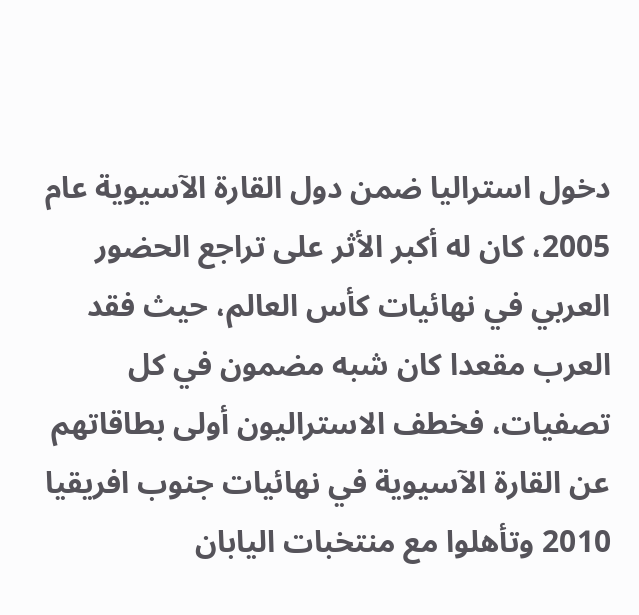دخول استراليا ضمن دول القارة الآسيوية عام 2005، كان له أكبر الأثر على تراجع الحضور العربي في نهائيات كأس العالم، حيث فقد العرب مقعدا كان شبه مضمون في كل تصفيات، فخطف الاستراليون أولى بطاقاتهم عن القارة الآسيوية في نهائيات جنوب افريقيا 2010 وتأهلوا مع منتخبات اليابان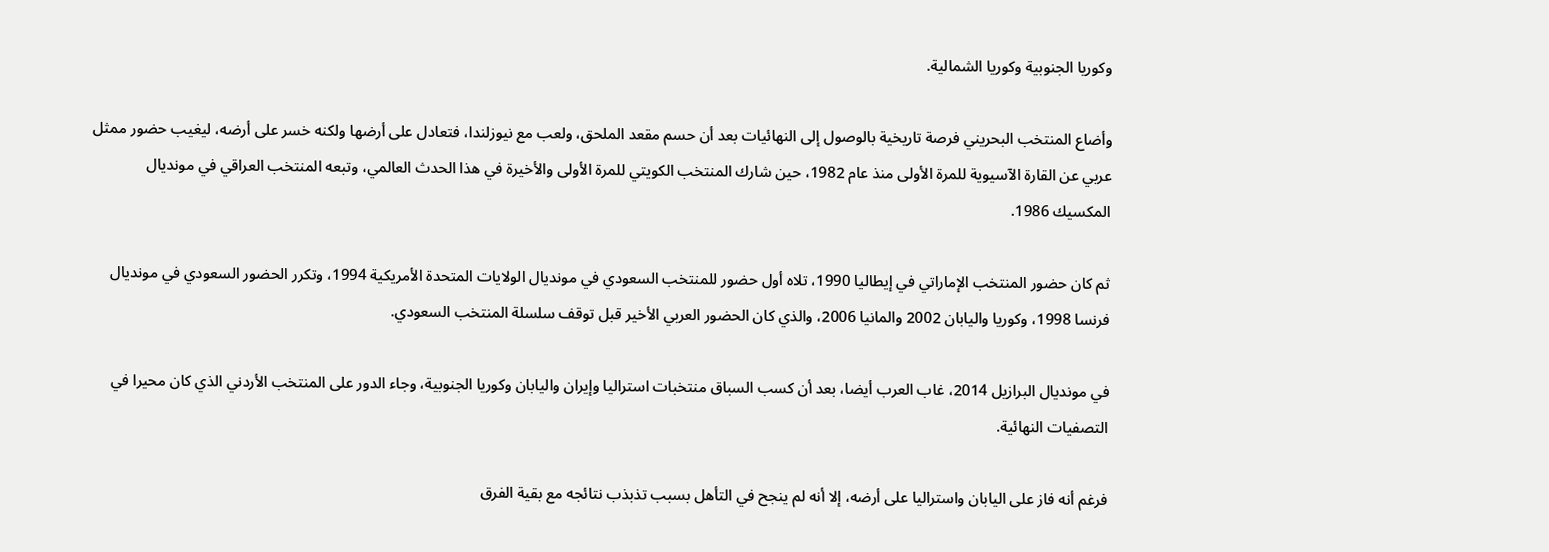وكوريا الجنوبية وكوريا الشمالية.

وأضاع المنتخب البحريني فرصة تاريخية بالوصول إلى النهائيات بعد أن حسم مقعد الملحق، ولعب مع نيوزلندا، فتعادل على أرضها ولكنه خسر على أرضه، ليغيب حضور ممثل عربي عن القارة الآسيوية للمرة الأولى منذ عام 1982، حين شارك المنتخب الكويتي للمرة الأولى والأخيرة في هذا الحدث العالمي، وتبعه المنتخب العراقي في مونديال المكسيك 1986.

ثم كان حضور المنتخب الإماراتي في إيطاليا 1990، تلاه أول حضور للمنتخب السعودي في مونديال الولايات المتحدة الأمريكية 1994، وتكرر الحضور السعودي في مونديال فرنسا 1998، وكوريا واليابان 2002 والمانيا 2006، والذي كان الحضور العربي الأخير قبل توقف سلسلة المنتخب السعودي.

في مونديال البرازيل 2014، غاب العرب أيضا، بعد أن كسب السباق منتخبات استراليا وإيران واليابان وكوريا الجنوبية، وجاء الدور على المنتخب الأردني الذي كان محيرا في التصفيات النهائية.

فرغم أنه فاز على اليابان واستراليا على أرضه، إلا أنه لم ينجح في التأهل بسبب تذبذب نتائجه مع بقية الفرق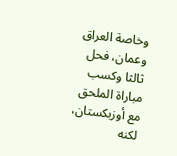وخاصة العراق وعمان، فحل ثالثا وكسب مباراة الملحق مع أوزبكستان، لكنه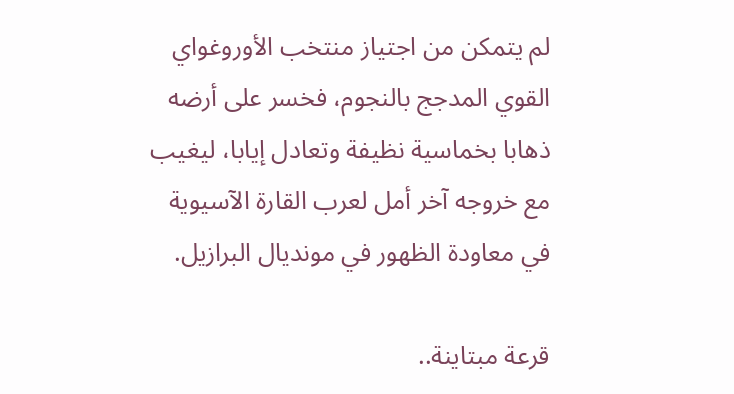لم يتمكن من اجتياز منتخب الأوروغواي القوي المدجج بالنجوم، فخسر على أرضه ذهابا بخماسية نظيفة وتعادل إيابا، ليغيب مع خروجه آخر أمل لعرب القارة الآسيوية في معاودة الظهور في مونديال البرازيل.

قرعة مبتاينة..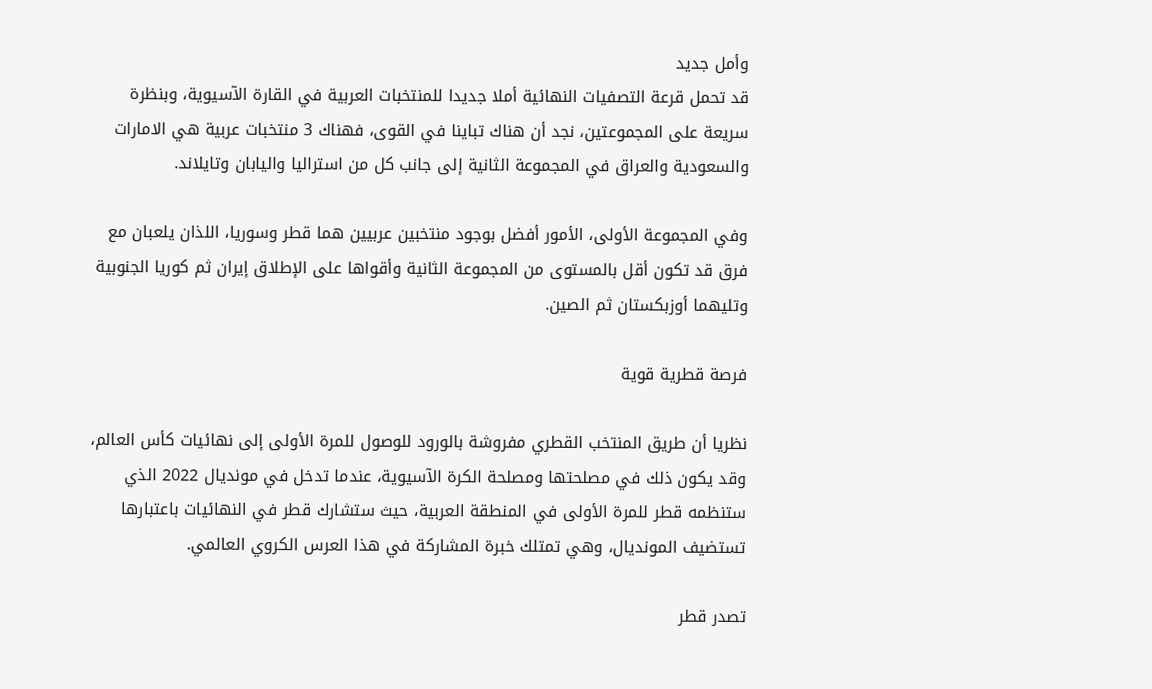وأمل جديد
قد تحمل قرعة التصفيات النهائية أملا جديدا للمنتخبات العربية في القارة الآسيوية، وبنظرة سريعة على المجموعتين، نجد أن هناك تباينا في القوى، فهناك 3 منتخبات عربية هي الامارات والسعودية والعراق في المجموعة الثانية إلى جانب كل من استراليا واليابان وتايلاند.

وفي المجموعة الأولى، الأمور أفضل بوجود منتخبين عربيين هما قطر وسوريا، اللذان يلعبان مع فرق قد تكون أقل بالمستوى من المجموعة الثانية وأقواها على الإطلاق إيران ثم كوريا الجنوبية وتليهما أوزبكستان ثم الصين.

فرصة قطرية قوية

نظريا أن طريق المنتخب القطري مفروشة بالورود للوصول للمرة الأولى إلى نهائيات كأس العالم، وقد يكون ذلك في مصلحتها ومصلحة الكرة الآسيوية، عندما تدخل في مونديال 2022 الذي ستنظمه قطر للمرة الأولى في المنطقة العربية، حيث ستشارك قطر في النهائيات باعتبارها تستضيف المونديال، وهي تمتلك خبرة المشاركة في هذا العرس الكروي العالمي.

تصدر قطر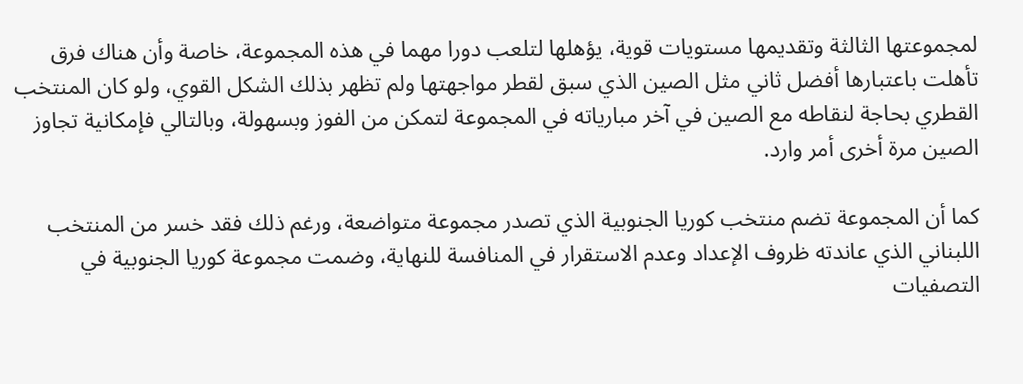لمجموعتها الثالثة وتقديمها مستويات قوية، يؤهلها لتلعب دورا مهما في هذه المجموعة، خاصة وأن هناك فرق تأهلت باعتبارها أفضل ثاني مثل الصين الذي سبق لقطر مواجهتها ولم تظهر بذلك الشكل القوي، ولو كان المنتخب القطري بحاجة لنقاطه مع الصين في آخر مبارياته في المجموعة لتمكن من الفوز وبسهولة، وبالتالي فإمكانية تجاوز الصين مرة أخرى أمر وارد.

كما أن المجموعة تضم منتخب كوريا الجنوبية الذي تصدر مجموعة متواضعة، ورغم ذلك فقد خسر من المنتخب اللبناني الذي عاندته ظروف الإعداد وعدم الاستقرار في المنافسة للنهاية، وضمت مجموعة كوريا الجنوبية في التصفيات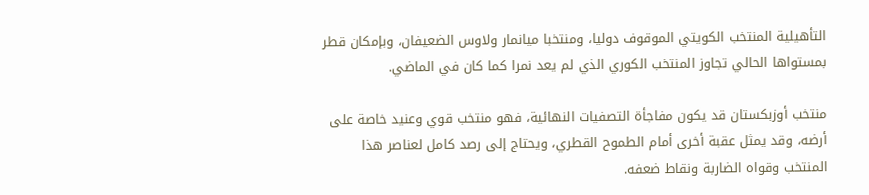التأهيلية المنتخب الكويتي الموقوف دوليا، ومنتخبا ميانمار ولاوس الضعيفان، وبإمكان قطر بمستواها الحالي تجاوز المنتخب الكوري الذي لم يعد نمرا كما كان في الماضي.

منتخب أوزبكستان قد يكون مفاجأة التصفيات النهائية، فهو منتخب قوي وعنيد خاصة على أرضه، وقد يمثل عقبة أخرى أمام الطموح القطري، ويحتاج إلى رصد كامل لعناصر هذا  المنتخب وقواه الضاربة ونقاط ضعفه.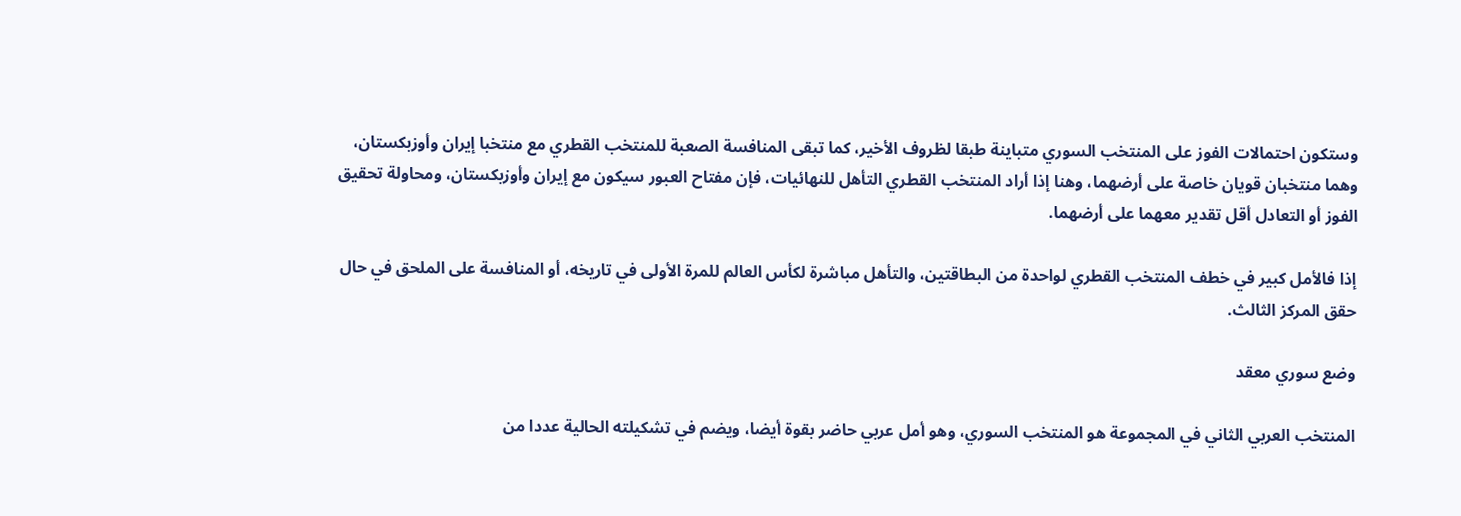وستكون احتمالات الفوز على المنتخب السوري متباينة طبقا لظروف الأخير، كما تبقى المنافسة الصعبة للمنتخب القطري مع منتخبا إيران وأوزبكستان، وهما منتخبان قويان خاصة على أرضهما، وهنا إذا أراد المنتخب القطري التأهل للنهائيات، فإن مفتاح العبور سيكون مع إيران وأوزبكستان، ومحاولة تحقيق الفوز أو التعادل أقل تقدير معهما على أرضهما.

إذا فالأمل كبير في خطف المنتخب القطري لواحدة من البطاقتين، والتأهل مباشرة لكأس العالم للمرة الأولى في تاريخه، أو المنافسة على الملحق في حال حقق المركز الثالث.

وضع سوري معقد

المنتخب العربي الثاني في المجموعة هو المنتخب السوري، وهو أمل عربي حاضر بقوة أيضا، ويضم في تشكيلته الحالية عددا من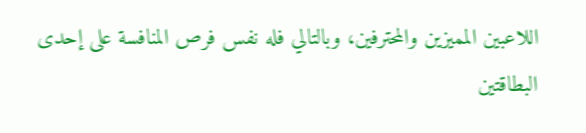اللاعبين المميزين والمحترفين، وبالتالي فله نفس فرص المنافسة على إحدى البطاقتين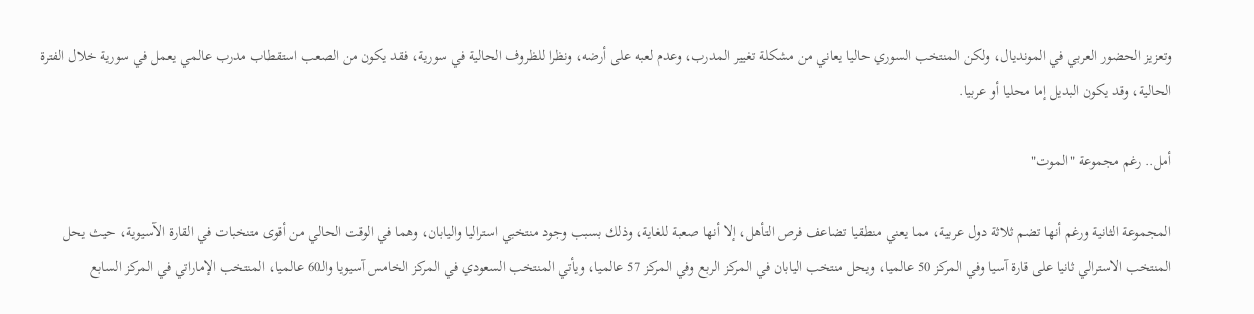وتعزيز الحضور العربي في المونديال، ولكن المنتخب السوري حاليا يعاني من مشكلة تغيير المدرب، وعدم لعبه على أرضه، ونظرا للظروف الحالية في سورية، فقد يكون من الصعب استقطاب مدرب عالمي يعمل في سورية خلال الفترة الحالية، وقد يكون البديل إما محليا أو عربيا.

أمل.. رغم مجموعة "الموت"

المجموعة الثانية ورغم أنها تضم ثلاثة دول عربية، مما يعني منطقيا تضاعف فرص التأهل، إلا أنها صعبة للغاية، وذلك بسبب وجود منتخبي استراليا واليابان، وهما في الوقت الحالي من أقوى متنخبات في القارة الآسيوية، حيث يحل المنتخب الاسترالي ثانيا على قارة آسيا وفي المركز 50 عالميا، ويحل منتخب اليابان في المركز الربع وفي المركز 57 عالميا، ويأتي المنتخب السعودي في المركز الخامس آسيويا والـ60 عالميا، المنتخب الإماراتي في المركز السابع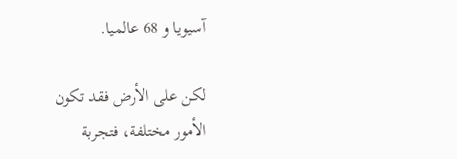آسيويا و 68 عالميا.

لكن على الأرض فقد تكون الأمور مختلفة، فتجربة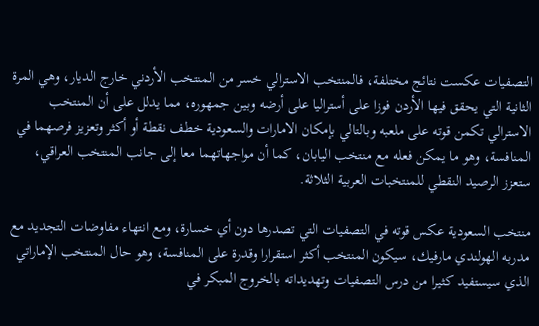التصفيات عكست نتائج مختلفة، فالمنتخب الاسترالي خسر من المنتخب الأردني خارج الديار، وهي المرة الثانية التي يحقق فيها الأردن فوزا على أستراليا على أرضه وبين جمهوره، مما يدلل على أن المنتخب الاسترالي تكمن قوته على ملعبه وبالتالي بإمكان الامارات والسعودية خطف نقطة أو أكثر وتعزيز فرصهما في المنافسة، وهو ما يمكن فعله مع منتخب اليابان، كما أن مواجهاتهما معا إلى جانب المنتخب العراقي، ستعزز الرصيد النقطي للمنتخبات العربية الثلاثة.

منتخب السعودية عكس قوته في التصفيات التي تصدرها دون أي خسارة، ومع انتهاء مفاوضات التجديد مع مدربه الهولندي مارفيك، سيكون المنتخب أكثر استقرارا وقدرة على المنافسة، وهو حال المنتخب الإماراتي الذي سيستفيد كثيرا من درس التصفيات وتهديداته بالخروج المبكر في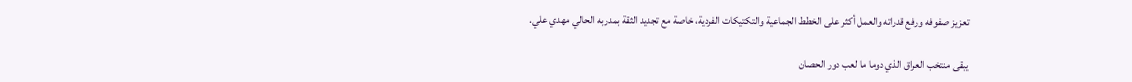تعزيز صفوفه ورفع قدراته والعمل أكثر على الخطط الجماعية والتكتيكات الفردية، خاصة مع تجديد الثقة بمدربه الحالي مهدي علي.

يبقى منتخب العراق الذي دوما ما لعب دور الحصان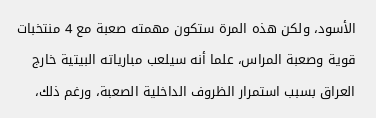الأسود، ولكن هذه المرة ستكون مهمته صعبة مع 4 منتخبات قوية وصعبة المراس، علما أنه سيلعب مبارياته البيتية خارج العراق بسبب استمرار الظروف الداخلية الصعبة، ورغم ذلك،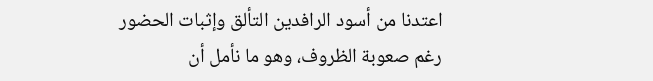اعتدنا من أسود الرافدين التألق وإثبات الحضور رغم صعوبة الظروف، وهو ما نأمل أن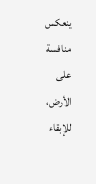ينعكس منافسة على الأرض، للإبقاء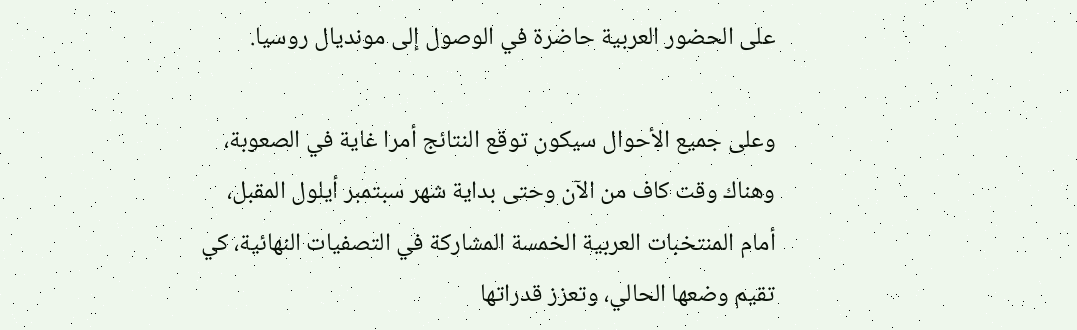على الحضور العربية حاضرة في الوصول إلى مونديال روسيا.

وعلى جميع الأحوال سيكون توقع النتائج أمرا غاية في الصعوبة، وهناك وقت كاف من الآن وحتى بداية شهر سبتمبر أيلول المقبل، أمام المنتخبات العربية الخمسة المشاركة في التصفيات النهائية، كي تقيم وضعها الحالي، وتعزز قدراتها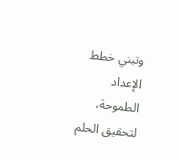وتبني خطط الإعداد الطموحة، لتحقيق الحلم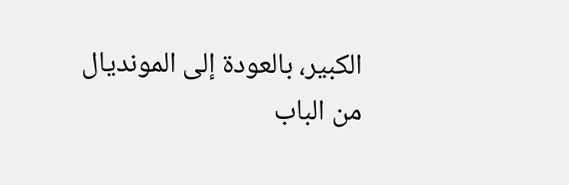الكبير، بالعودة إلى المونديال من الباب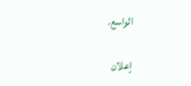الواسع.

إعلان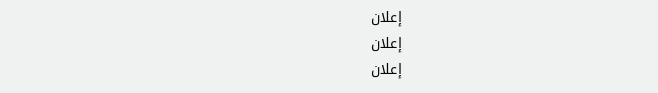إعلان
إعلان
إعلان